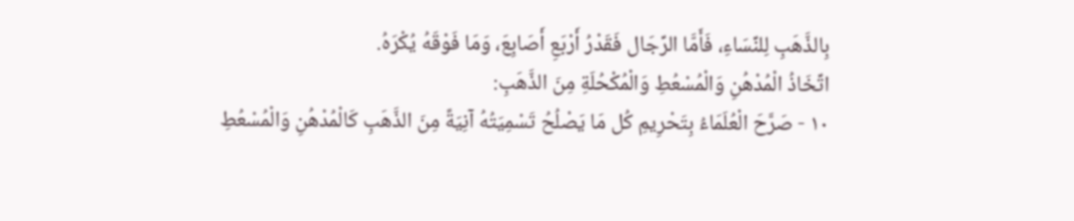بِالذَّهَبِ لِلنِّسَاءِ، فَأَمَّا الرِّجَال فَقَدْرُ أَرْبَعِ أَصَابِعَ، وَمَا فَوْقَهُ يُكْرَهُ.
اتِّخَاذُ الْمُدْهُنِ وَالْمُسْعُطِ وَالْمُكْحُلَةِ مِنَ الذَّهَبِ:
١٠ - صَرَّحَ الْعُلَمَاءُ بِتَحْرِيمِ كُل مَا يَصْلُحُ تَسْمِيَتُهُ آنِيَةً مِنَ الذَّهَبِ كَالْمُدْهُنِ وَالْمُسْعُطِ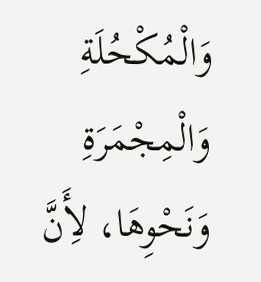وَالْمُكْحُلَةِ وَالْمِجْمَرَةِ وَنَحْوِهَا، لأَِنَّ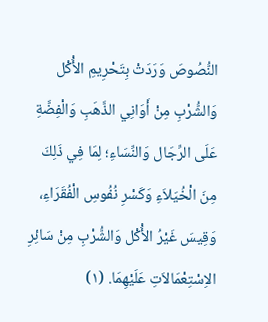النُّصُوصَ وَرَدَتْ بِتَحْرِيمِ الأَْكْل وَالشُّرْبِ مِنْ أَوَانِي الذَّهَبِ وَالْفِضَّةِ عَلَى الرِّجَال وَالنِّسَاءِ؛ لِمَا فِي ذَلِكَ مِنَ الْخُيَلاَءِ وَكَسْرِ نُفُوسِ الْفُقَرَاءِ، وَقِيسَ غَيْرُ الأَْكْل وَالشُّرْبِ مِنْ سَائِرِ الاِسْتِعْمَالاَتِ عَلَيْهِمَا. (١)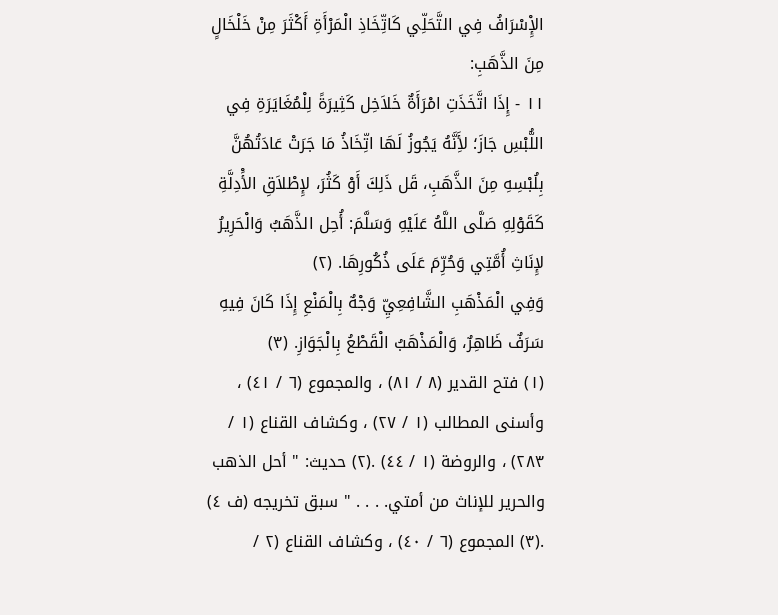الإِْسْرَافُ فِي التَّحَلِّي كَاتِّخَاذِ الْمَرْأَةِ أَكْثَرَ مِنْ خَلْخَالٍ مِنَ الذَّهَبِ:
١١ - إِذَا اتَّخَذَتِ امْرَأَةٌ خَلاَخِل كَثِيرَةً لِلْمُغَايَرَةِ فِي اللُّبْسِ جَازَ؛ لأَِنَّهُ يَجُوزُ لَهَا اتِّخَاذُ مَا جَرَتْ عَادَتُهُنَّ بِلُبْسِهِ مِنَ الذَّهَبِ، قَل ذَلِكَ أَوْ كَثُرَ، لإِطْلاَقِ الأَْدِلَّةِ كَقَوْلِهِ صَلَّى اللَّهُ عَلَيْهِ وَسَلَّمَ: أُحِل الذَّهَبُ وَالْحَرِيرُ لإِنَاثِ أُمَّتِي وَحُرِّمَ عَلَى ذُكُورِهَا. (٢)
وَفِي الْمَذْهَبِ الشَّافِعِيِّ وَجْهٌ بِالْمَنْعِ إِذَا كَانَ فِيهِ سَرَفٌ ظَاهِرٌ، وَالْمَذْهَبُ الْقَطْعُ بِالْجَوَازِ. (٣)
(١) فتح القدير (٨ / ٨١) ، والمجموع (٦ / ٤١) ، وأسنى المطالب (١ / ٢٧) ، وكشاف القناع (١ / ٢٨٣) ، والروضة (١ / ٤٤) .(٢) حديث: " أحل الذهب والحرير للإناث من أمتي. . . . " سبق تخريجه (ف ٤) .(٣) المجموع (٦ / ٤٠) ، وكشاف القناع (٢ /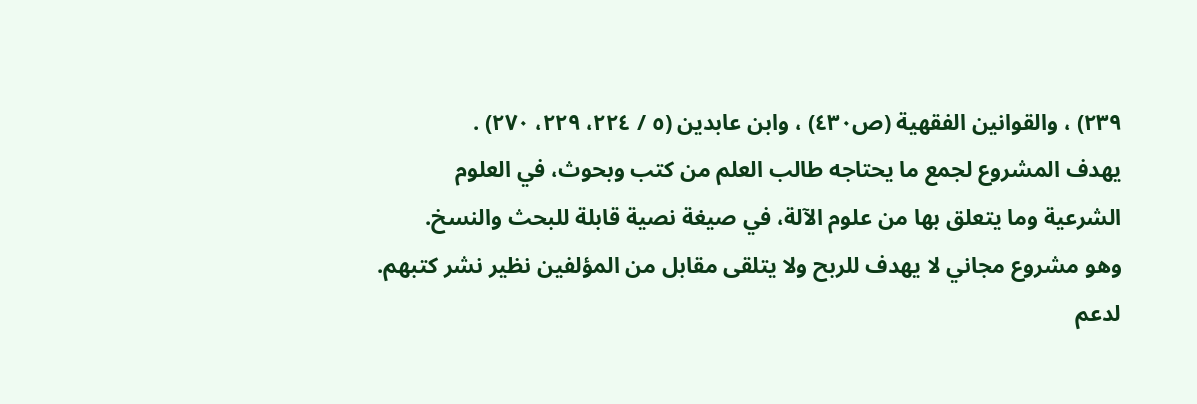٢٣٩) ، والقوانين الفقهية (ص٤٣٠) ، وابن عابدين (٥ / ٢٢٤، ٢٢٩، ٢٧٠) .
يهدف المشروع لجمع ما يحتاجه طالب العلم من كتب وبحوث، في العلوم الشرعية وما يتعلق بها من علوم الآلة، في صيغة نصية قابلة للبحث والنسخ.
وهو مشروع مجاني لا يهدف للربح ولا يتلقى مقابل من المؤلفين نظير نشر كتبهم.
لدعم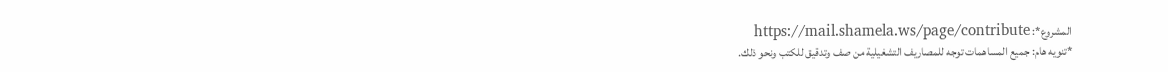المشروع*: https://mail.shamela.ws/page/contribute
*تنويه هام: جميع المساهمات توجه للمصاريف التشغيلية من صف وتدقيق للكتب ونحو ذلك.